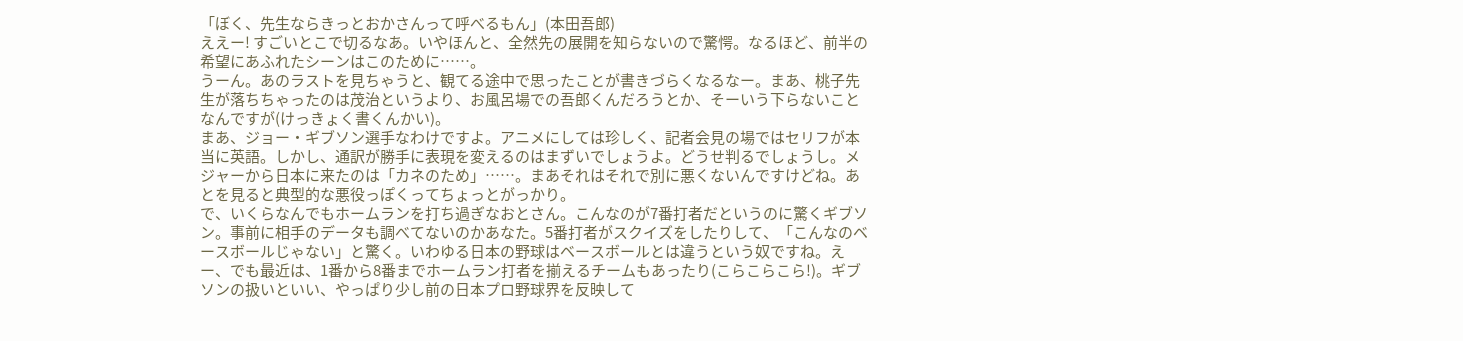「ぼく、先生ならきっとおかさんって呼べるもん」(本田吾郎)
ええー! すごいとこで切るなあ。いやほんと、全然先の展開を知らないので驚愕。なるほど、前半の希望にあふれたシーンはこのために……。
うーん。あのラストを見ちゃうと、観てる途中で思ったことが書きづらくなるなー。まあ、桃子先生が落ちちゃったのは茂治というより、お風呂場での吾郎くんだろうとか、そーいう下らないことなんですが(けっきょく書くんかい)。
まあ、ジョー・ギブソン選手なわけですよ。アニメにしては珍しく、記者会見の場ではセリフが本当に英語。しかし、通訳が勝手に表現を変えるのはまずいでしょうよ。どうせ判るでしょうし。メジャーから日本に来たのは「カネのため」……。まあそれはそれで別に悪くないんですけどね。あとを見ると典型的な悪役っぽくってちょっとがっかり。
で、いくらなんでもホームランを打ち過ぎなおとさん。こんなのが7番打者だというのに驚くギブソン。事前に相手のデータも調べてないのかあなた。5番打者がスクイズをしたりして、「こんなのベースボールじゃない」と驚く。いわゆる日本の野球はベースボールとは違うという奴ですね。えー、でも最近は、1番から8番までホームラン打者を揃えるチームもあったり(こらこらこら!)。ギブソンの扱いといい、やっぱり少し前の日本プロ野球界を反映して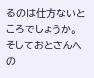るのは仕方ないところでしょうか。
そしておとさんへの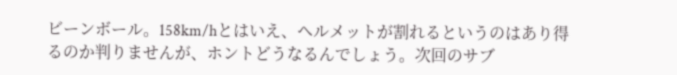ビーンボール。158km/hとはいえ、ヘルメットが割れるというのはあり得るのか判りませんが、ホントどうなるんでしょう。次回のサブ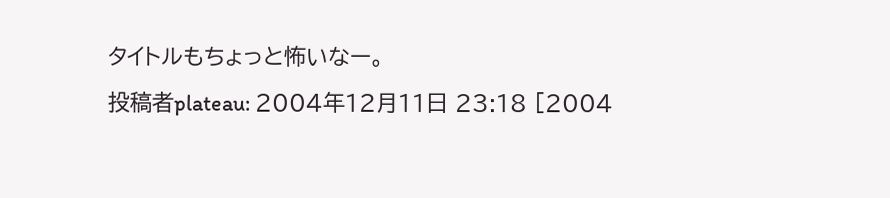タイトルもちょっと怖いなー。
投稿者plateau: 2004年12月11日 23:18 [2004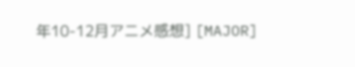年10-12月アニメ感想] [MAJOR]